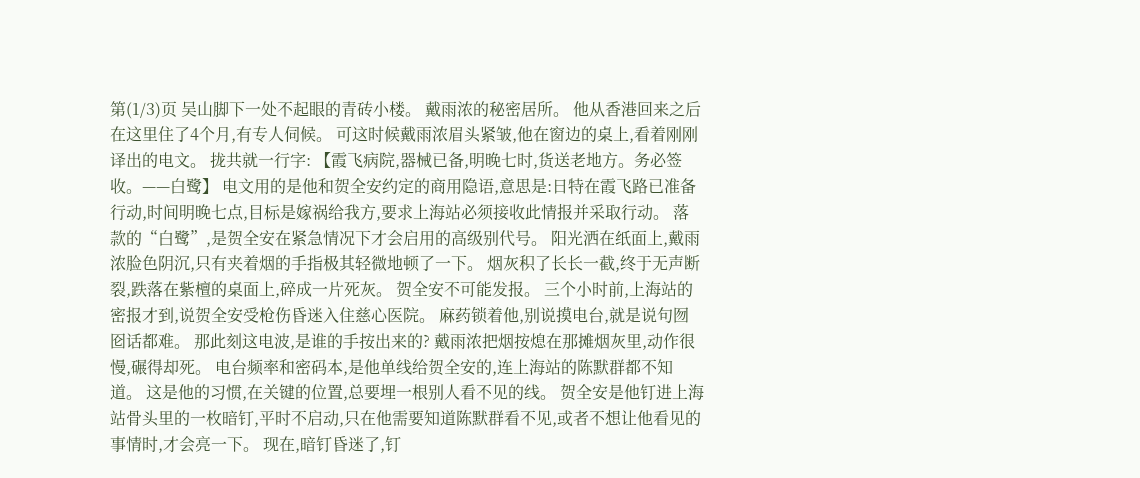第(1/3)页 吴山脚下一处不起眼的青砖小楼。 戴雨浓的秘密居所。 他从香港回来之后在这里住了4个月,有专人伺候。 可这时候戴雨浓眉头紧皱,他在窗边的桌上,看着刚刚译出的电文。 拢共就一行字: 【霞飞病院,器械已备,明晚七时,货送老地方。务必签收。——白鹭】 电文用的是他和贺全安约定的商用隐语,意思是:日特在霞飞路已准备行动,时间明晚七点,目标是嫁祸给我方,要求上海站必须接收此情报并采取行动。 落款的“白鹭”,是贺全安在紧急情况下才会启用的高级别代号。 阳光洒在纸面上,戴雨浓脸色阴沉,只有夹着烟的手指极其轻微地顿了一下。 烟灰积了长长一截,终于无声断裂,跌落在紫檀的桌面上,碎成一片死灰。 贺全安不可能发报。 三个小时前,上海站的密报才到,说贺全安受枪伤昏迷入住慈心医院。 麻药锁着他,别说摸电台,就是说句囫囵话都难。 那此刻这电波,是谁的手按出来的? 戴雨浓把烟按熄在那摊烟灰里,动作很慢,碾得却死。 电台频率和密码本,是他单线给贺全安的,连上海站的陈默群都不知道。 这是他的习惯,在关键的位置,总要埋一根别人看不见的线。 贺全安是他钉进上海站骨头里的一枚暗钉,平时不启动,只在他需要知道陈默群看不见,或者不想让他看见的事情时,才会亮一下。 现在,暗钉昏迷了,钉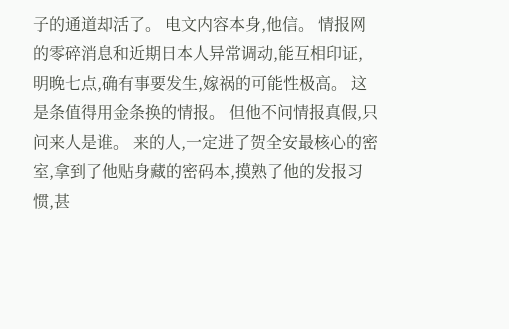子的通道却活了。 电文内容本身,他信。 情报网的零碎消息和近期日本人异常调动,能互相印证,明晚七点,确有事要发生,嫁祸的可能性极高。 这是条值得用金条换的情报。 但他不问情报真假,只问来人是谁。 来的人,一定进了贺全安最核心的密室,拿到了他贴身藏的密码本,摸熟了他的发报习惯,甚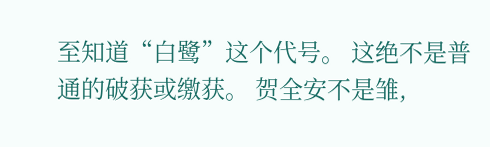至知道“白鹭”这个代号。 这绝不是普通的破获或缴获。 贺全安不是雏,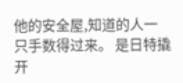他的安全屋,知道的人一只手数得过来。 是日特撬开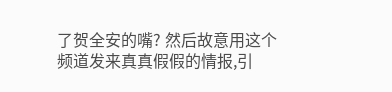了贺全安的嘴? 然后故意用这个频道发来真真假假的情报,引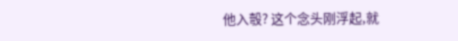他入彀? 这个念头刚浮起,就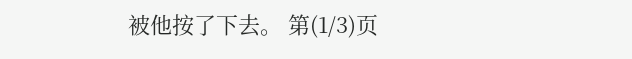被他按了下去。 第(1/3)页